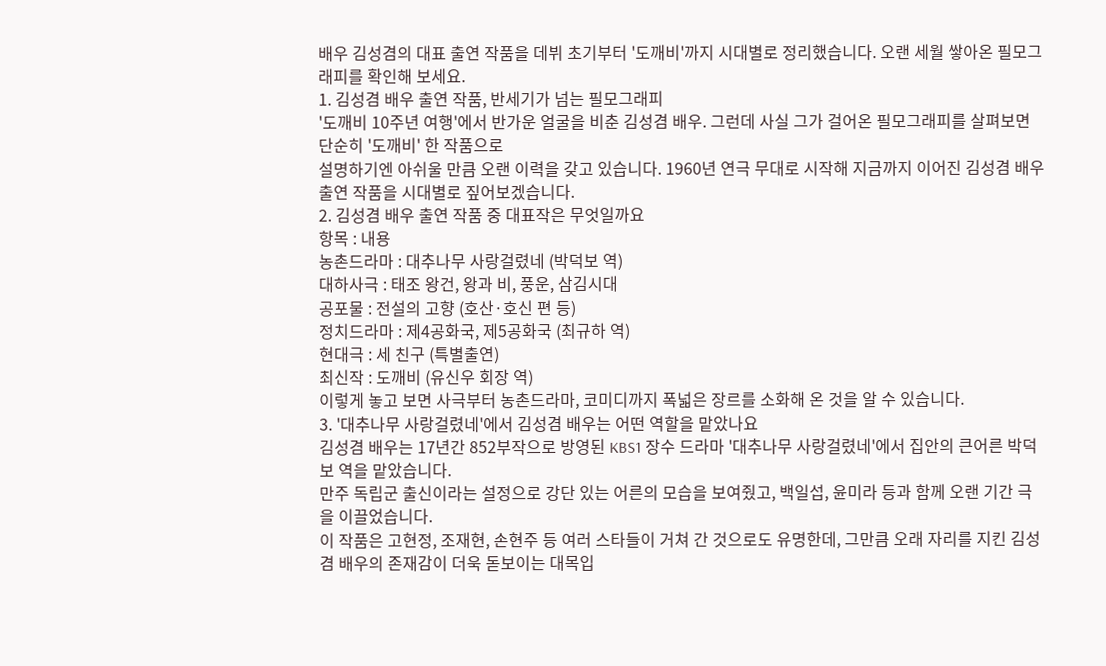배우 김성겸의 대표 출연 작품을 데뷔 초기부터 '도깨비'까지 시대별로 정리했습니다. 오랜 세월 쌓아온 필모그래피를 확인해 보세요.
1. 김성겸 배우 출연 작품, 반세기가 넘는 필모그래피
'도깨비 10주년 여행'에서 반가운 얼굴을 비춘 김성겸 배우. 그런데 사실 그가 걸어온 필모그래피를 살펴보면 단순히 '도깨비' 한 작품으로
설명하기엔 아쉬울 만큼 오랜 이력을 갖고 있습니다. 1960년 연극 무대로 시작해 지금까지 이어진 김성겸 배우 출연 작품을 시대별로 짚어보겠습니다.
2. 김성겸 배우 출연 작품 중 대표작은 무엇일까요
항목 : 내용
농촌드라마 : 대추나무 사랑걸렸네 (박덕보 역)
대하사극 : 태조 왕건, 왕과 비, 풍운, 삼김시대
공포물 : 전설의 고향 (호산·호신 편 등)
정치드라마 : 제4공화국, 제5공화국 (최규하 역)
현대극 : 세 친구 (특별출연)
최신작 : 도깨비 (유신우 회장 역)
이렇게 놓고 보면 사극부터 농촌드라마, 코미디까지 폭넓은 장르를 소화해 온 것을 알 수 있습니다.
3. '대추나무 사랑걸렸네'에서 김성겸 배우는 어떤 역할을 맡았나요
김성겸 배우는 17년간 852부작으로 방영된 KBS1 장수 드라마 '대추나무 사랑걸렸네'에서 집안의 큰어른 박덕보 역을 맡았습니다.
만주 독립군 출신이라는 설정으로 강단 있는 어른의 모습을 보여줬고, 백일섭, 윤미라 등과 함께 오랜 기간 극을 이끌었습니다.
이 작품은 고현정, 조재현, 손현주 등 여러 스타들이 거쳐 간 것으로도 유명한데, 그만큼 오래 자리를 지킨 김성겸 배우의 존재감이 더욱 돋보이는 대목입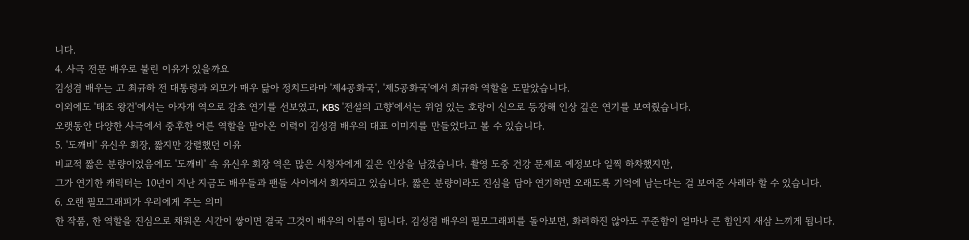니다.
4. 사극 전문 배우로 불린 이유가 있을까요
김성겸 배우는 고 최규하 전 대통령과 외모가 매우 닮아 정치드라마 '제4공화국', '제5공화국'에서 최규하 역할을 도맡았습니다.
이외에도 '태조 왕건'에서는 아자개 역으로 감초 연기를 선보였고, KBS '전설의 고향'에서는 위엄 있는 호랑이 신으로 등장해 인상 깊은 연기를 보여줬습니다.
오랫동안 다양한 사극에서 중후한 어른 역할을 맡아온 이력이 김성겸 배우의 대표 이미지를 만들었다고 볼 수 있습니다.
5. '도깨비' 유신우 회장, 짧지만 강렬했던 이유
비교적 짧은 분량이었음에도 '도깨비' 속 유신우 회장 역은 많은 시청자에게 깊은 인상을 남겼습니다. 촬영 도중 건강 문제로 예정보다 일찍 하차했지만,
그가 연기한 캐릭터는 10년이 지난 지금도 배우들과 팬들 사이에서 회자되고 있습니다. 짧은 분량이라도 진심을 담아 연기하면 오래도록 기억에 남는다는 걸 보여준 사례라 할 수 있습니다.
6. 오랜 필모그래피가 우리에게 주는 의미
한 작품, 한 역할을 진심으로 채워온 시간이 쌓이면 결국 그것이 배우의 이름이 됩니다. 김성겸 배우의 필모그래피를 돌아보면, 화려하진 않아도 꾸준함이 얼마나 큰 힘인지 새삼 느끼게 됩니다.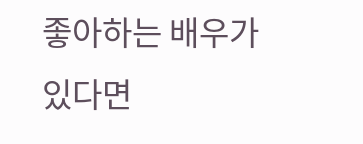좋아하는 배우가 있다면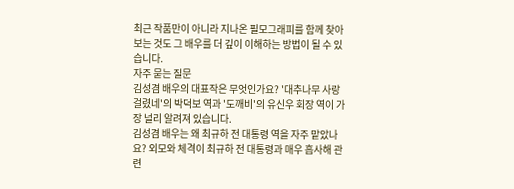최근 작품만이 아니라 지나온 필모그래피를 함께 찾아보는 것도 그 배우를 더 깊이 이해하는 방법이 될 수 있습니다.
자주 묻는 질문
김성겸 배우의 대표작은 무엇인가요? '대추나무 사랑걸렸네'의 박덕보 역과 '도깨비'의 유신우 회장 역이 가장 널리 알려져 있습니다.
김성겸 배우는 왜 최규하 전 대통령 역을 자주 맡았나요? 외모와 체격이 최규하 전 대통령과 매우 흡사해 관련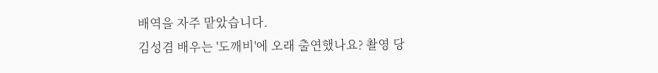배역을 자주 맡았습니다.
김성겸 배우는 '도깨비'에 오래 출연했나요? 촬영 당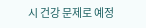시 건강 문제로 예정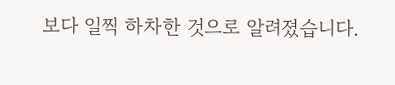보다 일찍 하차한 것으로 알려졌습니다.